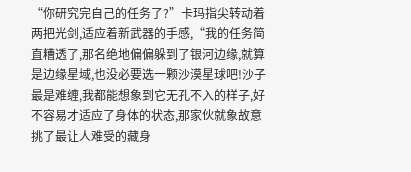“你研究完自己的任务了?”卡玛指尖转动着两把光剑,适应着新武器的手感,“我的任务简直糟透了,那名绝地偏偏躲到了银河边缘,就算是边缘星域,也没必要选一颗沙漠星球吧!沙子最是难缠,我都能想象到它无孔不入的样子,好不容易才适应了身体的状态,那家伙就象故意挑了最让人难受的藏身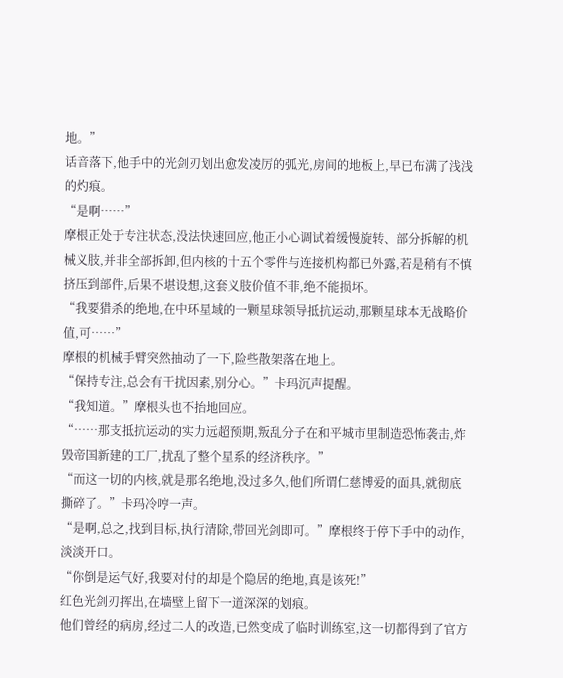地。”
话音落下,他手中的光剑刃划出愈发凌厉的弧光,房间的地板上,早已布满了浅浅的灼痕。
“是啊……”
摩根正处于专注状态,没法快速回应,他正小心调试着缓慢旋转、部分拆解的机械义肢,并非全部拆卸,但内核的十五个零件与连接机构都已外露,若是稍有不慎挤压到部件,后果不堪设想,这套义肢价值不菲,绝不能损坏。
“我要猎杀的绝地,在中环星域的一颗星球领导抵抗运动,那颗星球本无战略价值,可……”
摩根的机械手臂突然抽动了一下,险些散架落在地上。
“保持专注,总会有干扰因素,别分心。”卡玛沉声提醒。
“我知道。”摩根头也不抬地回应。
“……那支抵抗运动的实力远超预期,叛乱分子在和平城市里制造恐怖袭击,炸毁帝国新建的工厂,扰乱了整个星系的经济秩序。”
“而这一切的内核,就是那名绝地,没过多久,他们所谓仁慈博爱的面具,就彻底撕碎了。”卡玛冷哼一声。
“是啊,总之,找到目标,执行清除,带回光剑即可。”摩根终于停下手中的动作,淡淡开口。
“你倒是运气好,我要对付的却是个隐居的绝地,真是该死!”
红色光剑刃挥出,在墙壁上留下一道深深的划痕。
他们曾经的病房,经过二人的改造,已然变成了临时训练室,这一切都得到了官方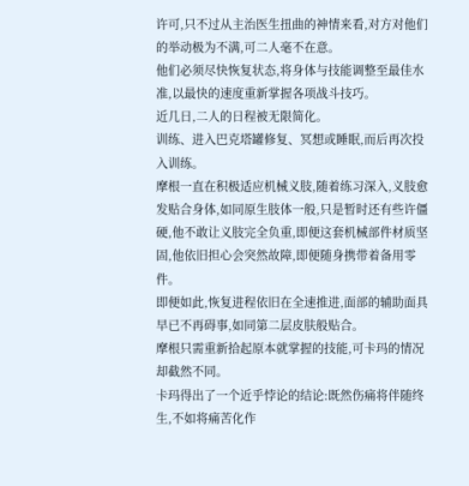许可,只不过从主治医生扭曲的神情来看,对方对他们的举动极为不满,可二人毫不在意。
他们必须尽快恢复状态,将身体与技能调整至最佳水准,以最快的速度重新掌握各项战斗技巧。
近几日,二人的日程被无限简化。
训练、进入巴克塔罐修复、冥想或睡眠,而后再次投入训练。
摩根一直在积极适应机械义肢,随着练习深入,义肢愈发贴合身体,如同原生肢体一般,只是暂时还有些许僵硬,他不敢让义肢完全负重,即便这套机械部件材质坚固,他依旧担心会突然故障,即便随身携带着备用零件。
即便如此,恢复进程依旧在全速推进,面部的辅助面具早已不再碍事,如同第二层皮肤般贴合。
摩根只需重新拾起原本就掌握的技能,可卡玛的情况却截然不同。
卡玛得出了一个近乎悖论的结论:既然伤痛将伴随终生,不如将痛苦化作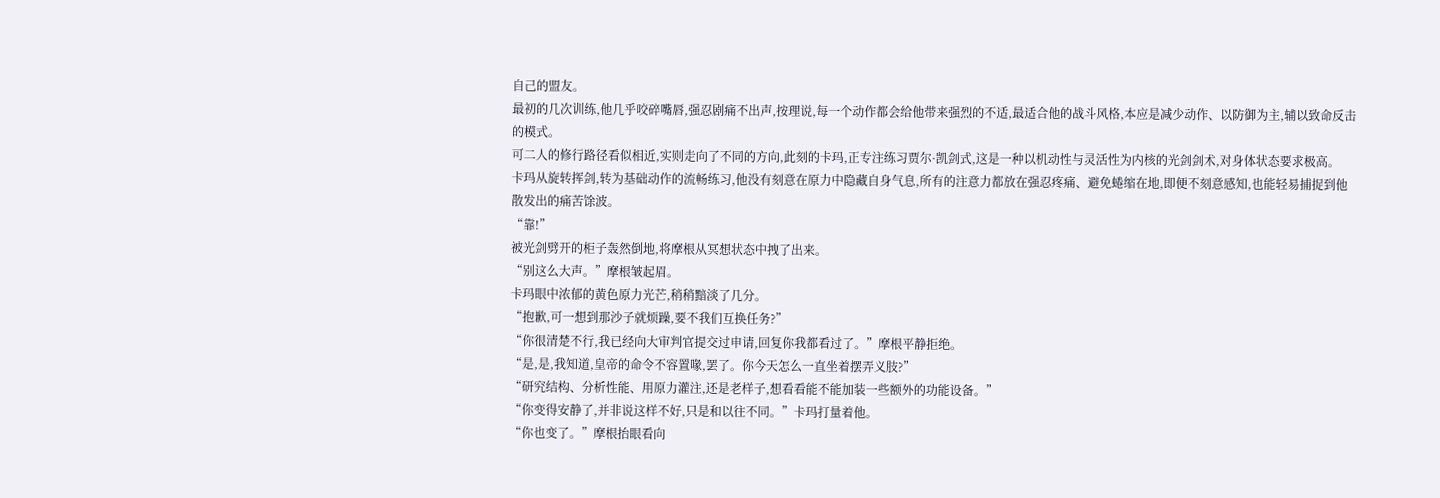自己的盟友。
最初的几次训练,他几乎咬碎嘴唇,强忍剧痛不出声,按理说,每一个动作都会给他带来强烈的不适,最适合他的战斗风格,本应是减少动作、以防御为主,辅以致命反击的模式。
可二人的修行路径看似相近,实则走向了不同的方向,此刻的卡玛,正专注练习贾尔·凯剑式,这是一种以机动性与灵活性为内核的光剑剑术,对身体状态要求极高。
卡玛从旋转挥剑,转为基础动作的流畅练习,他没有刻意在原力中隐藏自身气息,所有的注意力都放在强忍疼痛、避免蜷缩在地,即便不刻意感知,也能轻易捕捉到他散发出的痛苦馀波。
“靠!”
被光剑劈开的柜子轰然倒地,将摩根从冥想状态中拽了出来。
“别这么大声。”摩根皱起眉。
卡玛眼中浓郁的黄色原力光芒,稍稍黯淡了几分。
“抱歉,可一想到那沙子就烦躁,要不我们互换任务?”
“你很清楚不行,我已经向大审判官提交过申请,回复你我都看过了。”摩根平静拒绝。
“是,是,我知道,皇帝的命令不容置喙,罢了。你今天怎么一直坐着摆弄义肢?”
“研究结构、分析性能、用原力灌注,还是老样子,想看看能不能加装一些额外的功能设备。”
“你变得安静了,并非说这样不好,只是和以往不同。”卡玛打量着他。
“你也变了。”摩根抬眼看向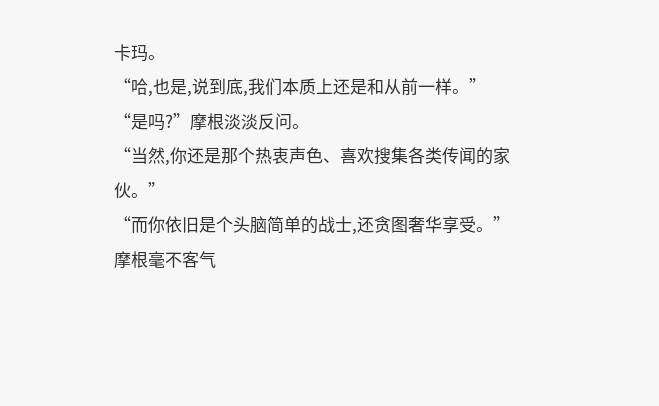卡玛。
“哈,也是,说到底,我们本质上还是和从前一样。”
“是吗?”摩根淡淡反问。
“当然,你还是那个热衷声色、喜欢搜集各类传闻的家伙。”
“而你依旧是个头脑简单的战士,还贪图奢华享受。”摩根毫不客气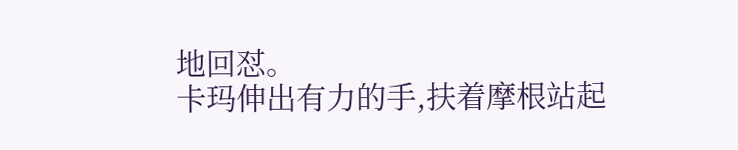地回怼。
卡玛伸出有力的手,扶着摩根站起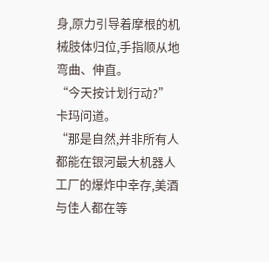身,原力引导着摩根的机械肢体归位,手指顺从地弯曲、伸直。
“今天按计划行动?”卡玛问道。
“那是自然,并非所有人都能在银河最大机器人工厂的爆炸中幸存,美酒与佳人都在等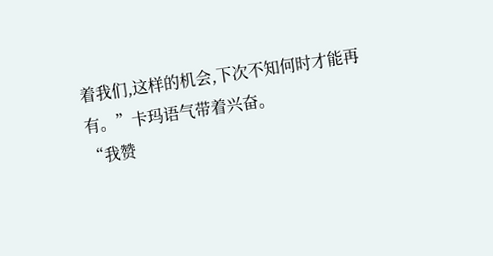着我们,这样的机会,下次不知何时才能再有。”卡玛语气带着兴奋。
“我赞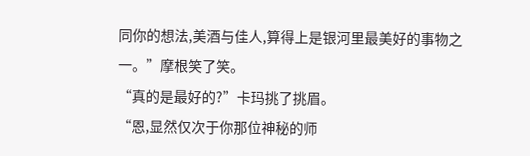同你的想法,美酒与佳人,算得上是银河里最美好的事物之一。”摩根笑了笑。
“真的是最好的?”卡玛挑了挑眉。
“恩,显然仅次于你那位神秘的师